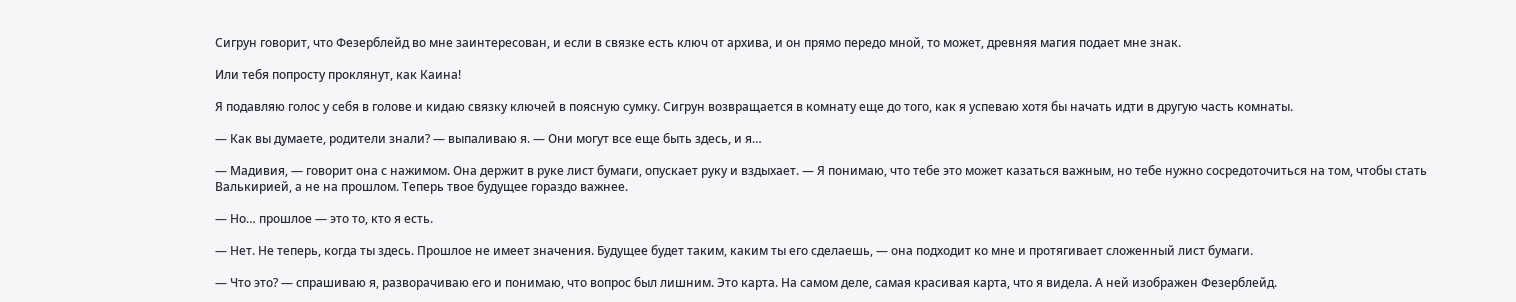Сигрун говорит, что Фезерблейд во мне заинтересован, и если в связке есть ключ от архива, и он прямо передо мной, то может, древняя магия подает мне знак.

Или тебя попросту проклянут, как Каина!

Я подавляю голос у себя в голове и кидаю связку ключей в поясную сумку. Сигрун возвращается в комнату еще до того, как я успеваю хотя бы начать идти в другую часть комнаты.

— Как вы думаете, родители знали? — выпаливаю я. — Они могут все еще быть здесь, и я…

— Мадивия, — говорит она с нажимом. Она держит в руке лист бумаги, опускает руку и вздыхает. — Я понимаю, что тебе это может казаться важным, но тебе нужно сосредоточиться на том, чтобы стать Валькирией, а не на прошлом. Теперь твое будущее гораздо важнее.

— Но… прошлое — это то, кто я есть.

— Нет. Не теперь, когда ты здесь. Прошлое не имеет значения. Будущее будет таким, каким ты его сделаешь, — она подходит ко мне и протягивает сложенный лист бумаги.

— Что это? — спрашиваю я, разворачиваю его и понимаю, что вопрос был лишним. Это карта. На самом деле, самая красивая карта, что я видела. А ней изображен Фезерблейд.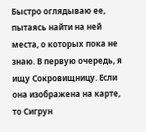Быстро оглядываю ее, пытаясь найти на ней места, о которых пока не знаю. В первую очередь, я ищу Сокровищницу. Если она изображена на карте, то Сигрун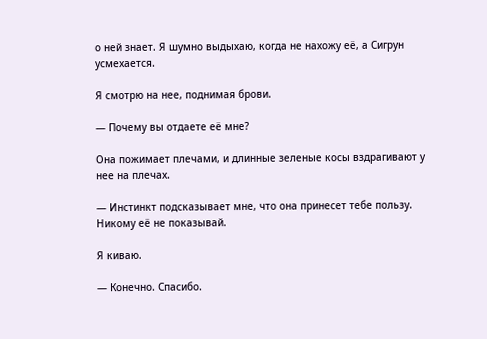о ней знает. Я шумно выдыхаю, когда не нахожу её, а Сигрун усмехается.

Я смотрю на нее, поднимая брови.

— Почему вы отдаете её мне?

Она пожимает плечами, и длинные зеленые косы вздрагивают у нее на плечах.

— Инстинкт подсказывает мне, что она принесет тебе пользу. Никому её не показывай.

Я киваю.

— Конечно. Спасибо.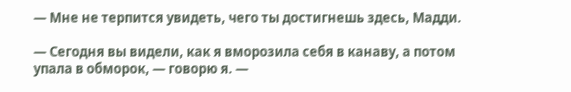— Мне не терпится увидеть, чего ты достигнешь здесь, Мадди.

— Сегодня вы видели, как я вморозила себя в канаву, а потом упала в обморок, — говорю я. —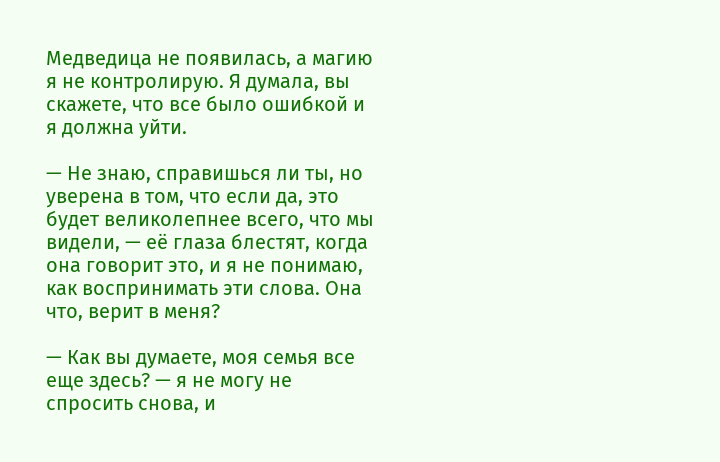Медведица не появилась, а магию я не контролирую. Я думала, вы скажете, что все было ошибкой и я должна уйти.

— Не знаю, справишься ли ты, но уверена в том, что если да, это будет великолепнее всего, что мы видели, — её глаза блестят, когда она говорит это, и я не понимаю, как воспринимать эти слова. Она что, верит в меня?

— Как вы думаете, моя семья все еще здесь? — я не могу не спросить снова, и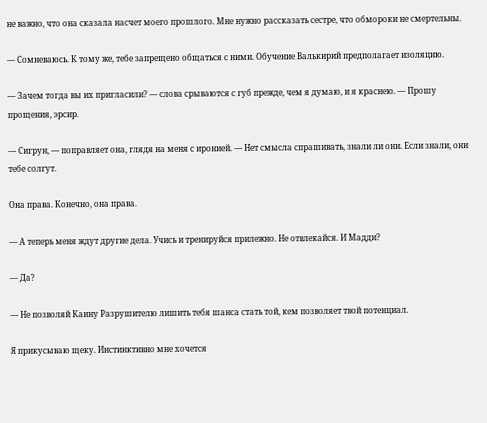не важно, что она сказала насчет моего прошлого. Мне нужно рассказать сестре, что обмороки не смертельны.

— Сомневаюсь. К тому же, тебе запрещено общаться с ними. Обучение Валькирий предполагает изоляцию.

— Зачем тогда вы их пригласили? — слова срываются с губ прежде, чем я думаю, и я краснею. — Прошу прощения, эрсир.

— Сигрун, — поправляет она, глядя на меня с иронией. — Нет смысла спрашивать, знали ли они. Если знали, они тебе солгут.

Она права. Конечно, она права.

— А теперь меня ждут другие дела. Учись и тренируйся прилежно. Не отвлекайся. И Мадди?

— Да?

— Не позволяй Каину Разрушителю лишить тебя шанса стать той, кем позволяет твой потенциал.

Я прикусываю щеку. Инстинктивно мне хочется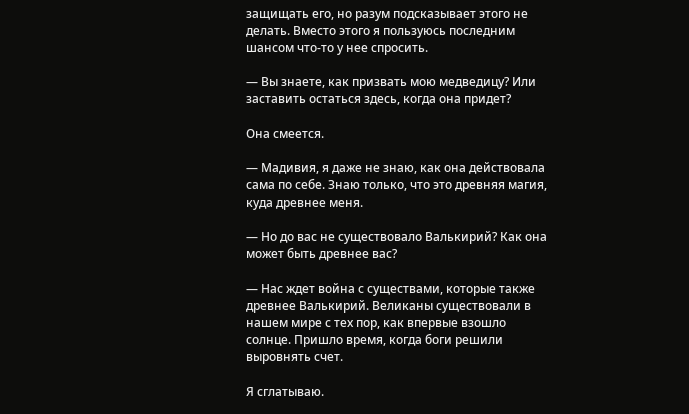защищать его, но разум подсказывает этого не делать. Вместо этого я пользуюсь последним шансом что-то у нее спросить.

— Вы знаете, как призвать мою медведицу? Или заставить остаться здесь, когда она придет?

Она смеется.

— Мадивия, я даже не знаю, как она действовала сама по себе. Знаю только, что это древняя магия, куда древнее меня.

— Но до вас не существовало Валькирий? Как она может быть древнее вас?

— Нас ждет война с существами, которые также древнее Валькирий. Великаны существовали в нашем мире с тех пор, как впервые взошло солнце. Пришло время, когда боги решили выровнять счет.

Я сглатываю.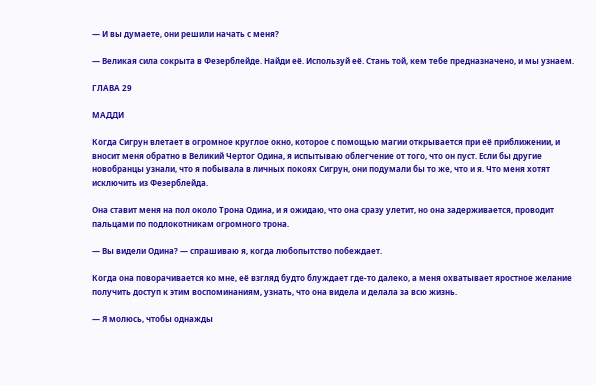— И вы думаете, они решили начать с меня?

— Великая сила сокрыта в Фезерблейде. Найди её. Используй её. Стань той, кем тебе предназначено, и мы узнаем.

ГЛАВА 29

МАДДИ

Когда Сигрун влетает в огромное круглое окно, которое с помощью магии открывается при её приближении, и вносит меня обратно в Великий Чертог Одина, я испытываю облегчение от того, что он пуст. Если бы другие новобранцы узнали, что я побывала в личных покоях Сигрун, они подумали бы то же, что и я. Что меня хотят исключить из Фезерблейда.

Она ставит меня на пол около Трона Одина, и я ожидаю, что она сразу улетит, но она задерживается, проводит пальцами по подлокотникам огромного трона.

— Вы видели Одина? — спрашиваю я, когда любопытство побеждает.

Когда она поворачивается ко мне, её взгляд будто блуждает где-то далеко, а меня охватывает яростное желание получить доступ к этим воспоминаниям, узнать, что она видела и делала за всю жизнь.

— Я молюсь, чтобы однажды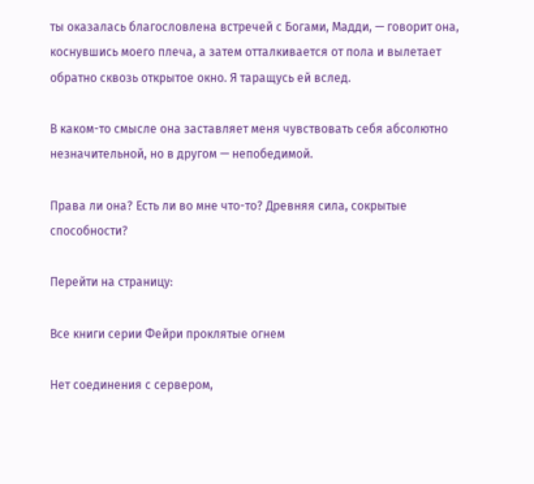ты оказалась благословлена встречей с Богами, Мадди, — говорит она, коснувшись моего плеча, а затем отталкивается от пола и вылетает обратно сквозь открытое окно. Я таращусь ей вслед.

В каком-то смысле она заставляет меня чувствовать себя абсолютно незначительной, но в другом — непобедимой.

Права ли она? Есть ли во мне что-то? Древняя сила, сокрытые способности?

Перейти на страницу:

Все книги серии Фейри проклятые огнем

Нет соединения с сервером,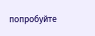попробуйте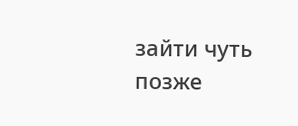зайти чуть позже